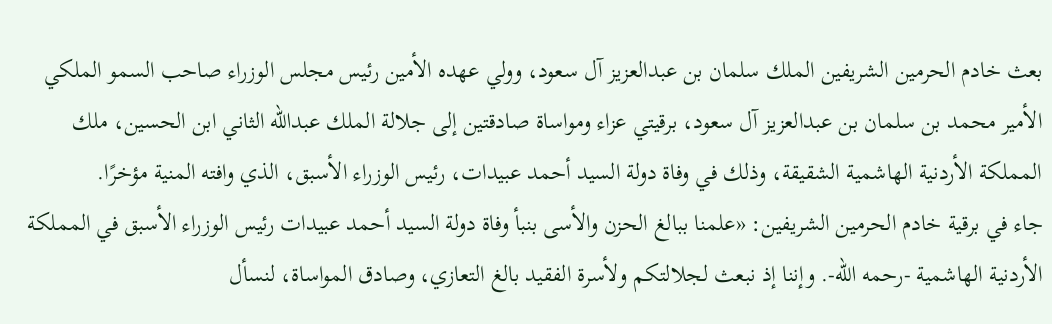بعث خادم الحرمين الشريفين الملك سلمان بن عبدالعزيز آل سعود، وولي عهده الأمين رئيس مجلس الوزراء صاحب السمو الملكي الأمير محمد بن سلمان بن عبدالعزيز آل سعود، برقيتي عزاء ومواساة صادقتين إلى جلالة الملك عبدالله الثاني ابن الحسين، ملك المملكة الأردنية الهاشمية الشقيقة، وذلك في وفاة دولة السيد أحمد عبيدات، رئيس الوزراء الأسبق، الذي وافته المنية مؤخرًا.
جاء في برقية خادم الحرمين الشريفين: «علمنا ببالغ الحزن والأسى بنبأ وفاة دولة السيد أحمد عبيدات رئيس الوزراء الأسبق في المملكة الأردنية الهاشمية -رحمه الله-. وإننا إذ نبعث لجلالتكم ولأسرة الفقيد بالغ التعازي، وصادق المواساة، لنسأل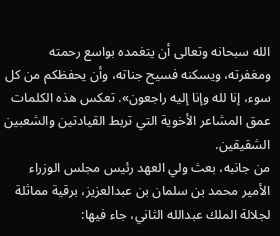الله سبحانه وتعالى أن يتغمده بواسع رحمته ومغفرته، ويسكنه فسيح جناته، وأن يحفظكم من كل سوء، إنا لله وإنا إليه راجعون». تعكس هذه الكلمات عمق المشاعر الأخوية التي تربط القيادتين والشعبين الشقيقين.
من جانبه، بعث ولي العهد رئيس مجلس الوزراء الأمير محمد بن سلمان بن عبدالعزيز، برقية مماثلة لجلالة الملك عبدالله الثاني، جاء فيها: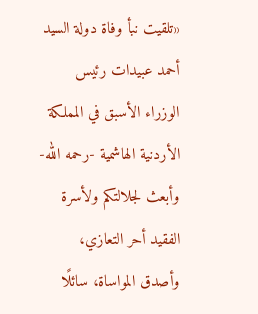«تلقيت نبأ وفاة دولة السيد أحمد عبيدات رئيس الوزراء الأسبق في المملكة الأردنية الهاشمية -رحمه الله- وأبعث لجلالتكم ولأسرة الفقيد أحر التعازي، وأصدق المواساة، سائلًا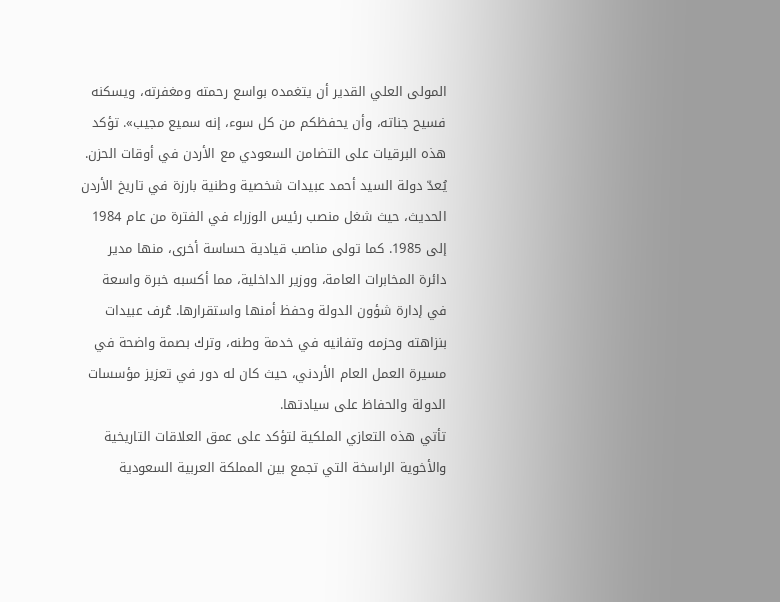المولى العلي القدير أن يتغمده بواسع رحمته ومغفرته، ويسكنه فسيح جناته، وأن يحفظكم من كل سوء، إنه سميع مجيب». تؤكد هذه البرقيات على التضامن السعودي مع الأردن في أوقات الحزن.
يُعدّ دولة السيد أحمد عبيدات شخصية وطنية بارزة في تاريخ الأردن الحديث، حيث شغل منصب رئيس الوزراء في الفترة من عام 1984 إلى 1985. كما تولى مناصب قيادية حساسة أخرى، منها مدير دائرة المخابرات العامة، ووزير الداخلية، مما أكسبه خبرة واسعة في إدارة شؤون الدولة وحفظ أمنها واستقرارها. عُرف عبيدات بنزاهته وحزمه وتفانيه في خدمة وطنه، وترك بصمة واضحة في مسيرة العمل العام الأردني، حيث كان له دور في تعزيز مؤسسات الدولة والحفاظ على سيادتها.
تأتي هذه التعازي الملكية لتؤكد على عمق العلاقات التاريخية والأخوية الراسخة التي تجمع بين المملكة العربية السعودية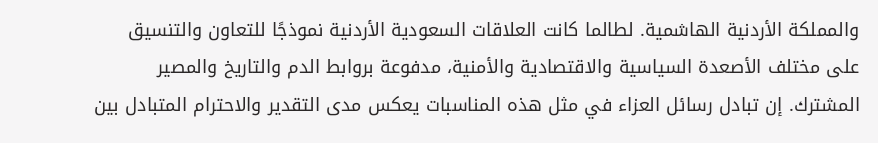والمملكة الأردنية الهاشمية. لطالما كانت العلاقات السعودية الأردنية نموذجًا للتعاون والتنسيق على مختلف الأصعدة السياسية والاقتصادية والأمنية، مدفوعة بروابط الدم والتاريخ والمصير المشترك. إن تبادل رسائل العزاء في مثل هذه المناسبات يعكس مدى التقدير والاحترام المتبادل بين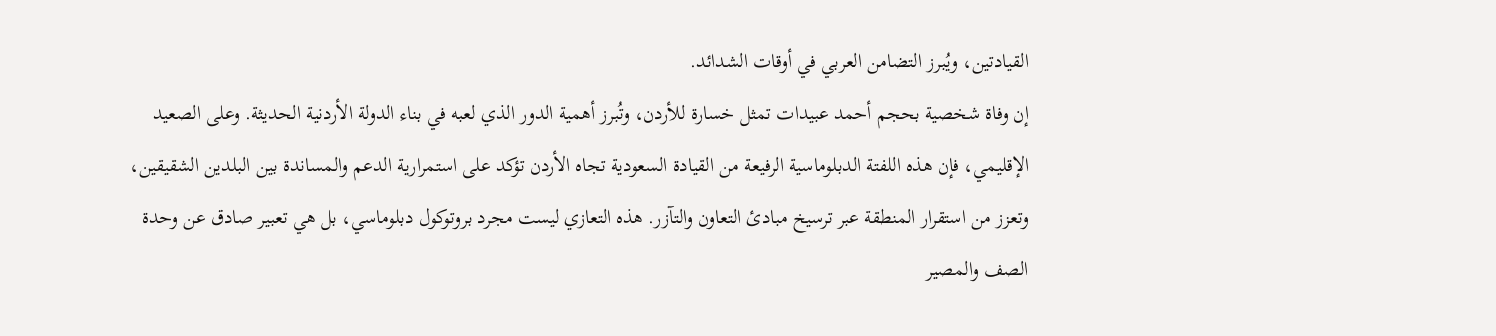القيادتين، ويُبرز التضامن العربي في أوقات الشدائد.
إن وفاة شخصية بحجم أحمد عبيدات تمثل خسارة للأردن، وتُبرز أهمية الدور الذي لعبه في بناء الدولة الأردنية الحديثة. وعلى الصعيد الإقليمي، فإن هذه اللفتة الدبلوماسية الرفيعة من القيادة السعودية تجاه الأردن تؤكد على استمرارية الدعم والمساندة بين البلدين الشقيقين، وتعزز من استقرار المنطقة عبر ترسيخ مبادئ التعاون والتآزر. هذه التعازي ليست مجرد بروتوكول دبلوماسي، بل هي تعبير صادق عن وحدة الصف والمصير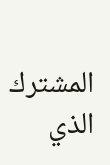المشترك الذي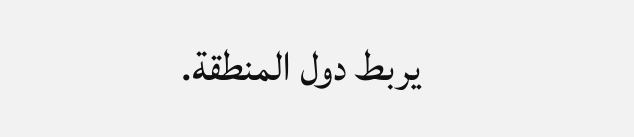يربط دول المنطقة.